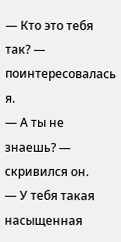— Кто это тебя так? — поинтересовалась я.
— А ты не знаешь? — скривился он.
— У тебя такая насыщенная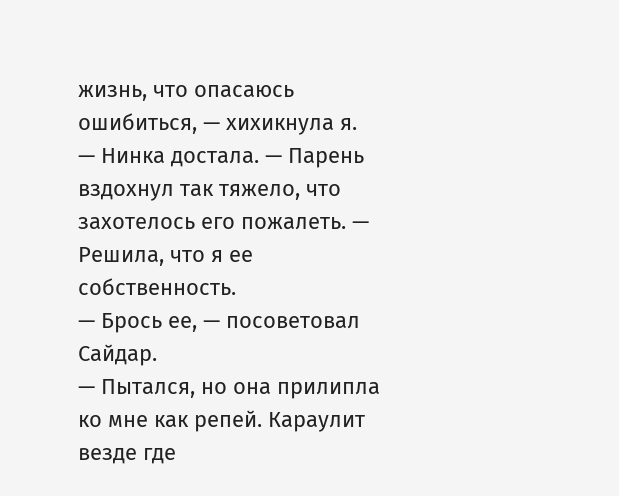жизнь, что опасаюсь ошибиться, — хихикнула я.
— Нинка достала. — Парень вздохнул так тяжело, что захотелось его пожалеть. — Решила, что я ее собственность.
— Брось ее, — посоветовал Сайдар.
— Пытался, но она прилипла ко мне как репей. Караулит везде где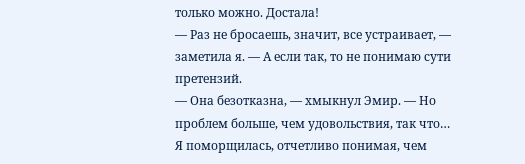только можно. Достала!
— Раз не бросаешь, значит, все устраивает, — заметила я. — А если так, то не понимаю сути претензий.
— Она безотказна, — хмыкнул Эмир. — Но проблем больше, чем удовольствия, так что…
Я поморщилась, отчетливо понимая, чем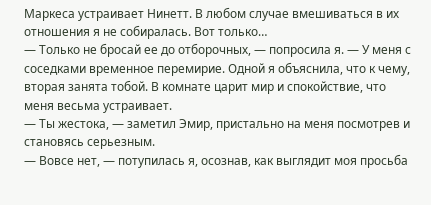Маркеса устраивает Нинетт. В любом случае вмешиваться в их отношения я не собиралась. Вот только…
— Только не бросай ее до отборочных, — попросила я. — У меня с соседками временное перемирие. Одной я объяснила, что к чему, вторая занята тобой. В комнате царит мир и спокойствие, что меня весьма устраивает.
— Ты жестока, — заметил Эмир, пристально на меня посмотрев и становясь серьезным.
— Вовсе нет, — потупилась я, осознав, как выглядит моя просьба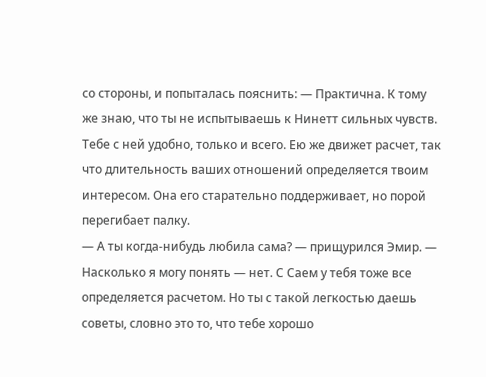со стороны, и попыталась пояснить: — Практична. К тому же знаю, что ты не испытываешь к Нинетт сильных чувств. Тебе с ней удобно, только и всего. Ею же движет расчет, так что длительность ваших отношений определяется твоим интересом. Она его старательно поддерживает, но порой перегибает палку.
— А ты когда-нибудь любила сама? — прищурился Эмир. — Насколько я могу понять — нет. С Саем у тебя тоже все определяется расчетом. Но ты с такой легкостью даешь советы, словно это то, что тебе хорошо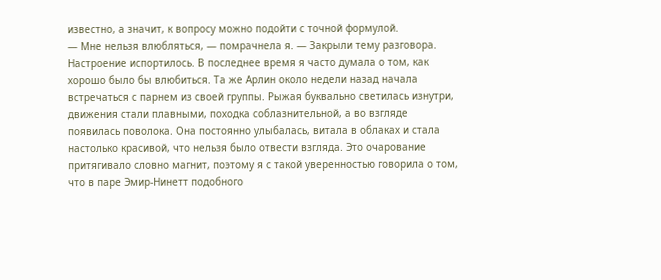известно, а значит, к вопросу можно подойти с точной формулой.
— Мне нельзя влюбляться, — помрачнела я. — Закрыли тему разговора.
Настроение испортилось. В последнее время я часто думала о том, как хорошо было бы влюбиться. Та же Арлин около недели назад начала встречаться с парнем из своей группы. Рыжая буквально светилась изнутри, движения стали плавными, походка соблазнительной, а во взгляде появилась поволока. Она постоянно улыбалась, витала в облаках и стала настолько красивой, что нельзя было отвести взгляда. Это очарование притягивало словно магнит, поэтому я с такой уверенностью говорила о том, что в паре Эмир-Нинетт подобного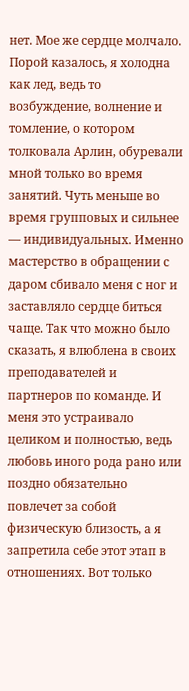нет. Мое же сердце молчало. Порой казалось, я холодна как лед, ведь то возбуждение, волнение и томление, о котором толковала Арлин, обуревали мной только во время занятий. Чуть меньше во время групповых и сильнее — индивидуальных. Именно мастерство в обращении с даром сбивало меня с ног и заставляло сердце биться чаще. Так что можно было сказать, я влюблена в своих преподавателей и партнеров по команде. И меня это устраивало целиком и полностью, ведь любовь иного рода рано или поздно обязательно повлечет за собой физическую близость, а я запретила себе этот этап в отношениях. Вот только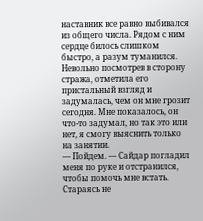наставник все равно выбивался из общего числа. Рядом с ним сердце билось слишком быстро, а разум туманился. Невольно посмотрев в сторону стража, отметила его пристальный взгляд и задумалась, чем он мне грозит сегодня. Мне показалось, он что-то задумал, но так это или нет, я смогу выяснить только на занятии.
— Пойдем. — Сайдар погладил меня по руке и отстранился, чтобы помочь мне встать.
Стараясь не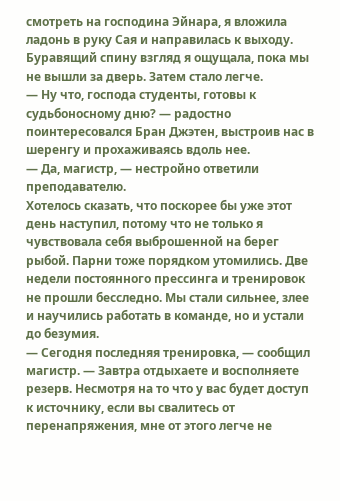смотреть на господина Эйнара, я вложила ладонь в руку Сая и направилась к выходу. Буравящий спину взгляд я ощущала, пока мы не вышли за дверь. Затем стало легче.
— Ну что, господа студенты, готовы к судьбоносному дню? — радостно поинтересовался Бран Джэтен, выстроив нас в шеренгу и прохаживаясь вдоль нее.
— Да, магистр, — нестройно ответили преподавателю.
Хотелось сказать, что поскорее бы уже этот день наступил, потому что не только я чувствовала себя выброшенной на берег рыбой. Парни тоже порядком утомились. Две недели постоянного прессинга и тренировок не прошли бесследно. Мы стали сильнее, злее и научились работать в команде, но и устали до безумия.
— Сегодня последняя тренировка, — сообщил магистр. — Завтра отдыхаете и восполняете резерв. Несмотря на то что у вас будет доступ к источнику, если вы свалитесь от перенапряжения, мне от этого легче не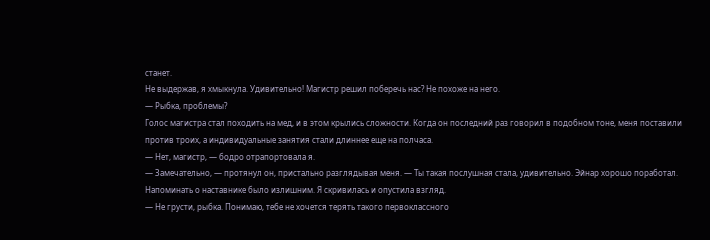станет.
Не выдержав, я хмыкнула. Удивительно! Магистр решил поберечь нас? Не похоже на него.
— Рыбка, проблемы?
Голос магистра стал походить на мед, и в этом крылись сложности. Когда он последний раз говорил в подобном тоне, меня поставили против троих, а индивидуальные занятия стали длиннее еще на полчаса.
— Нет, магистр, — бодро отрапортовала я.
— Замечательно, — протянул он, пристально разглядывая меня. — Ты такая послушная стала, удивительно. Эйнар хорошо поработал.
Напоминать о наставнике было излишним. Я скривилась и опустила взгляд.
— Не грусти, рыбка. Понимаю, тебе не хочется терять такого первоклассного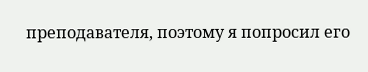преподавателя, поэтому я попросил его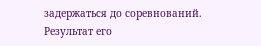задержаться до соревнований. Результат его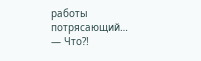работы потрясающий…
— Что?!